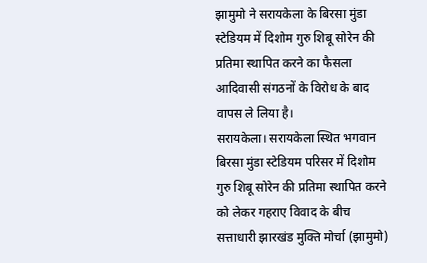झामुमो ने सरायकेला के बिरसा मुंडा स्टेडियम में दिशोम गुरु शिबू सोरेन की प्रतिमा स्थापित करने का फैसला आदिवासी संगठनों के विरोध के बाद वापस ले लिया है।
सरायकेला। सरायकेला स्थित भगवान बिरसा मुंडा स्टेडियम परिसर में दिशोम गुरु शिबू सोरेन की प्रतिमा स्थापित करने को लेकर गहराए विवाद के बीच सत्ताधारी झारखंड मुक्ति मोर्चा (झामुमो)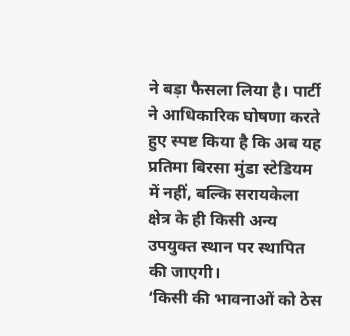ने बड़ा फैसला लिया है। पार्टी ने आधिकारिक घोषणा करते हुए स्पष्ट किया है कि अब यह प्रतिमा बिरसा मुंडा स्टेडियम में नहीं, बल्कि सरायकेला क्षेत्र के ही किसी अन्य उपयुक्त स्थान पर स्थापित की जाएगी।
‘किसी की भावनाओं को ठेस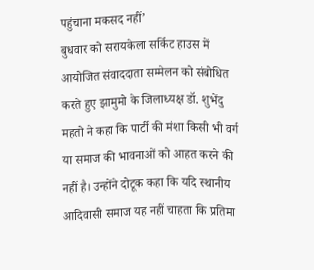पहुंचाना मकसद नहीं’
बुधवार को सरायकेला सर्किट हाउस में आयोजित संवाददाता सम्मेलन को संबोधित करते हुए झामुमो के जिलाध्यक्ष डॉ. शुभेंदु महतो ने कहा कि पार्टी की मंशा किसी भी वर्ग या समाज की भावनाओं को आहत करने की नहीं है। उन्होंने दोटूक कहा कि यदि स्थानीय आदिवासी समाज यह नहीं चाहता कि प्रतिमा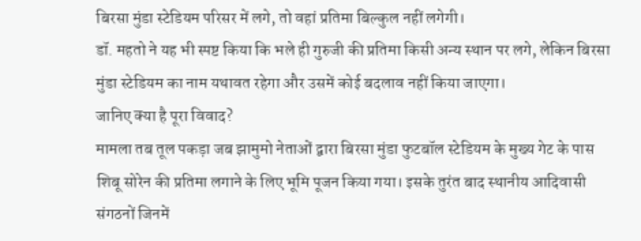बिरसा मुंडा स्टेडियम परिसर में लगे, तो वहां प्रतिमा बिल्कुल नहीं लगेगी।
डॉ. महतो ने यह भी स्पष्ट किया कि भले ही गुरुजी की प्रतिमा किसी अन्य स्थान पर लगे, लेकिन बिरसा मुंडा स्टेडियम का नाम यथावत रहेगा और उसमें कोई बदलाव नहीं किया जाएगा।
जानिए क्या है पूरा विवाद?
मामला तब तूल पकड़ा जब झामुमो नेताओं द्वारा बिरसा मुंडा फुटबॉल स्टेडियम के मुख्य गेट के पास शिबू सोरेन की प्रतिमा लगाने के लिए भूमि पूजन किया गया। इसके तुरंत बाद स्थानीय आदिवासी संगठनों जिनमें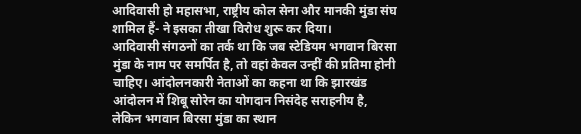आदिवासी हो महासभा, राष्ट्रीय कोल सेना और मानकी मुंडा संघ शामिल हैं- ने इसका तीखा विरोध शुरू कर दिया।
आदिवासी संगठनों का तर्क था कि जब स्टेडियम भगवान बिरसा मुंडा के नाम पर समर्पित है, तो वहां केवल उन्हीं की प्रतिमा होनी चाहिए। आंदोलनकारी नेताओं का कहना था कि झारखंड आंदोलन में शिबू सोरेन का योगदान निसंदेह सराहनीय है, लेकिन भगवान बिरसा मुंडा का स्थान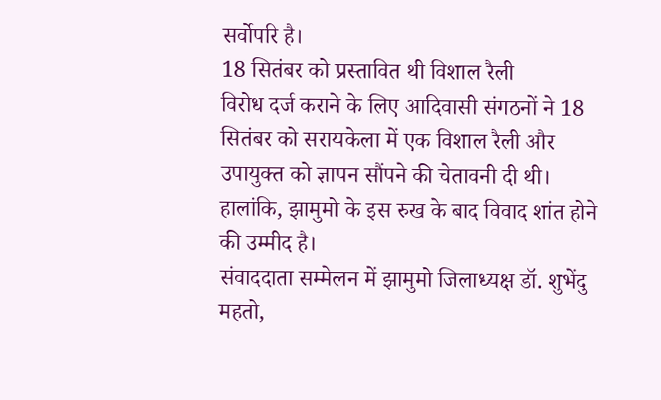सर्वोपरि है।
18 सितंबर को प्रस्तावित थी विशाल रैली
विरोध दर्ज कराने के लिए आदिवासी संगठनों ने 18 सितंबर को सरायकेला में एक विशाल रैली और उपायुक्त को ज्ञापन सौंपने की चेतावनी दी थी। हालांकि, झामुमो के इस रुख के बाद विवाद शांत होने की उम्मीद है।
संवाददाता सम्मेलन में झामुमो जिलाध्यक्ष डॉ. शुभेंदु महतो,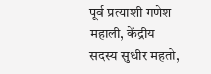पूर्व प्रत्याशी गणेश महाली, केंद्रीय सदस्य सुधीर महतो,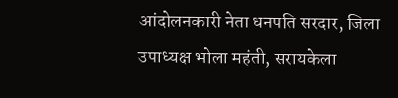आंदोलनकारी नेता धनपति सरदार, जिला उपाध्यक्ष भोला महंती, सरायकेला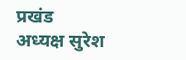प्रखंड अध्यक्ष सुरेश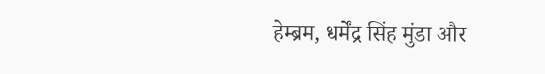हेम्ब्रम, धर्मेंद्र सिंह मुंडा और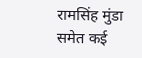रामसिंह मुंडा समेत कई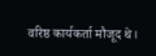वरिष्ठ कार्यकर्ता मौजूद थे।